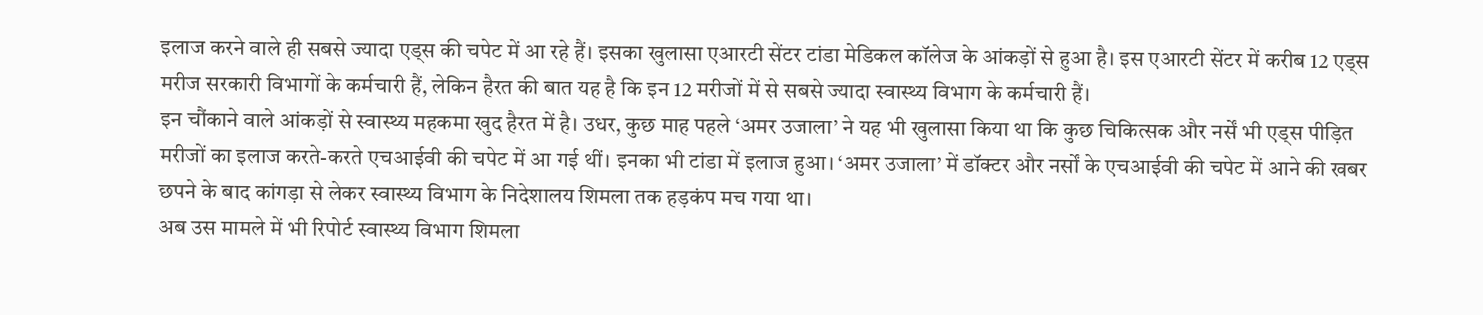इलाज करने वाले ही सबसे ज्यादा एड्स की चपेट में आ रहे हैं। इसका खुलासा एआरटी सेंटर टांडा मेडिकल कॉलेज के आंकड़ों से हुआ है। इस एआरटी सेंटर में करीब 12 एड्स मरीज सरकारी विभागों के कर्मचारी हैं, लेकिन हैरत की बात यह है कि इन 12 मरीजों में से सबसे ज्यादा स्वास्थ्य विभाग के कर्मचारी हैं।
इन चौंकाने वाले आंकड़ों से स्वास्थ्य महकमा खुद हैरत में है। उधर, कुछ माह पहले ‘अमर उजाला’ ने यह भी खुलासा किया था कि कुछ चिकित्सक और नर्सें भी एड्स पीड़ित मरीजों का इलाज करते-करते एचआईवी की चपेट में आ गई थीं। इनका भी टांडा में इलाज हुआ। ‘अमर उजाला’ में डॉक्टर और नर्सों के एचआईवी की चपेट में आने की खबर छपने के बाद कांगड़ा से लेकर स्वास्थ्य विभाग के निदेशालय शिमला तक हड़कंप मच गया था।
अब उस मामले में भी रिपोर्ट स्वास्थ्य विभाग शिमला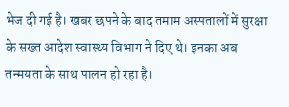भेज दी गई है। खबर छपने के बाद तमाम अस्पतालों में सुरक्षा के सख्त आदेश स्वास्थ्य विभाग ने दिए थे। इनका अब तन्मयता के साथ पालन हो रहा है।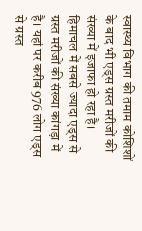स्वास्थ्य विभाग की तमाम कोशिशों के बाद भी एड्स ग्रस्त मरीजों की संख्या में इजाफा हो रहा है।
हिमाचल में सबसे ज्यादा एड्स से ग्रस्त मरीजों की संख्या कांगड़ा में है। यहां पर करीब 976 लोग एड्स से ग्रस्त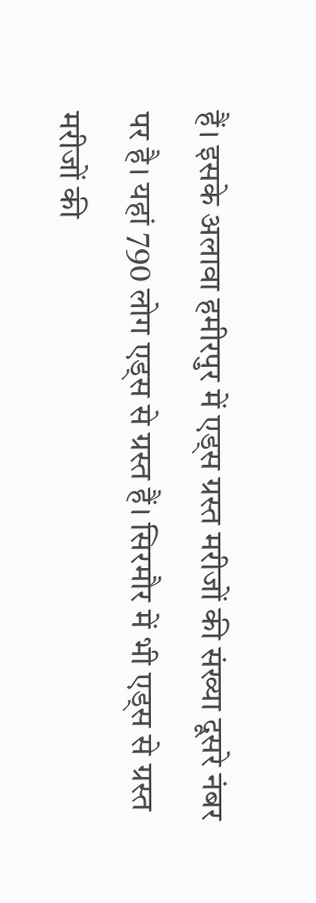हैं। इसके अलावा हमीरपुर में एड्स ग्रस्त मरीजों की संख्या दूसरे नंबर पर है। यहां 790 लोग एड्स से ग्रस्त हैं। सिरमौर में भी एड्स से ग्रस्त मरीजों की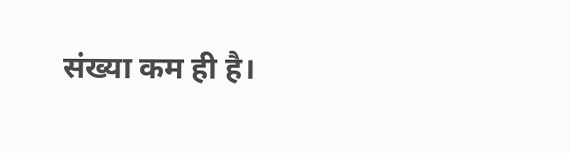संख्या कम ही है।